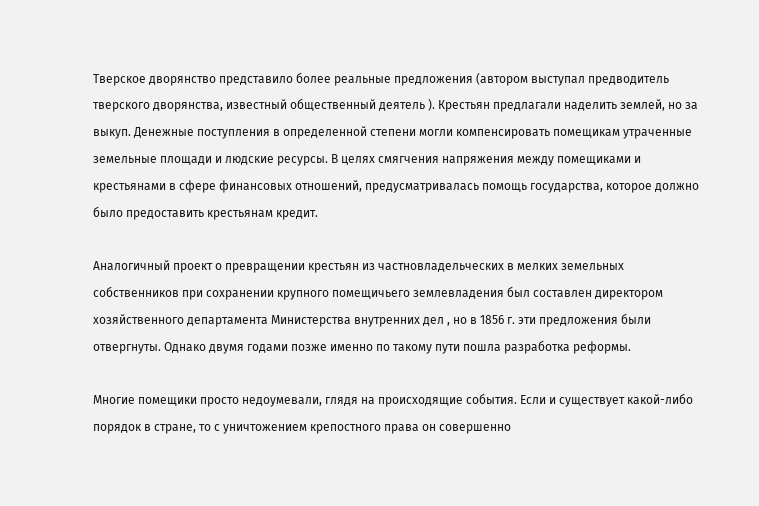Тверское дворянство представило более реальные предложения (автором выступал предводитель тверского дворянства, известный общественный деятель ). Крестьян предлагали наделить землей, но за выкуп. Денежные поступления в определенной степени могли компенсировать помещикам утраченные земельные площади и людские ресурсы. В целях смягчения напряжения между помещиками и крестьянами в сфере финансовых отношений, предусматривалась помощь государства, которое должно было предоставить крестьянам кредит.

Аналогичный проект о превращении крестьян из частновладельческих в мелких земельных собственников при сохранении крупного помещичьего землевладения был составлен директором хозяйственного департамента Министерства внутренних дел , но в 1856 г. эти предложения были отвергнуты. Однако двумя годами позже именно по такому пути пошла разработка реформы.

Многие помещики просто недоумевали, глядя на происходящие события. Если и существует какой-либо порядок в стране, то с уничтожением крепостного права он совершенно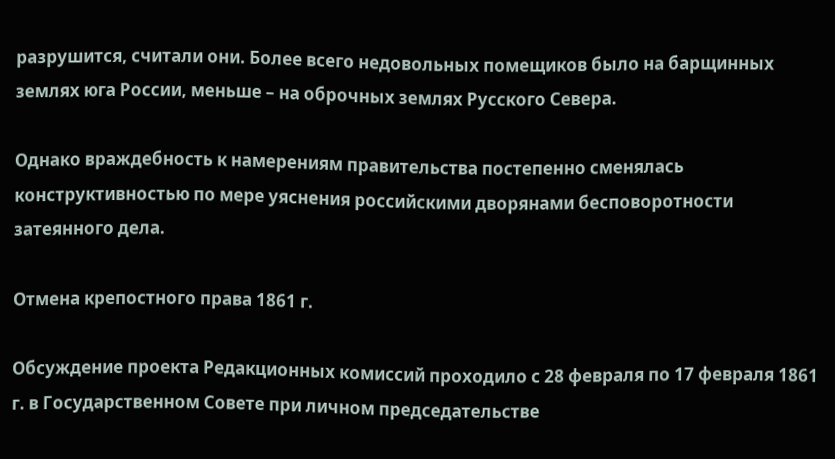разрушится, считали они. Более всего недовольных помещиков было на барщинных землях юга России, меньше – на оброчных землях Русского Севера.

Однако враждебность к намерениям правительства постепенно сменялась конструктивностью по мере уяснения российскими дворянами бесповоротности затеянного дела.

Отмена крепостного права 1861 г.

Обсуждение проекта Редакционных комиссий проходило с 28 февраля по 17 февраля 1861 г. в Государственном Совете при личном председательстве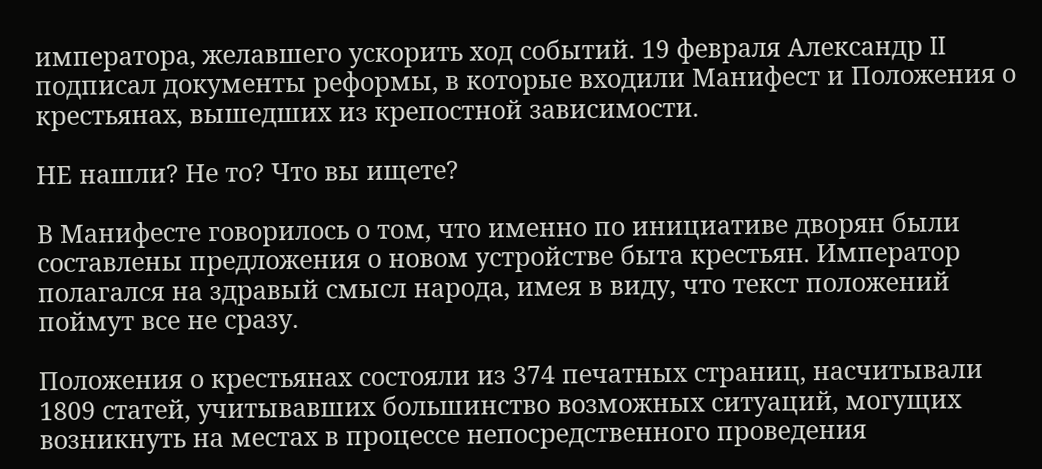императора, желавшего ускорить ход событий. 19 февраля Александр II подписал документы реформы, в которые входили Манифест и Положения о крестьянах, вышедших из крепостной зависимости.

НЕ нашли? Не то? Что вы ищете?

В Манифесте говорилось о том, что именно по инициативе дворян были составлены предложения о новом устройстве быта крестьян. Император полагался на здравый смысл народа, имея в виду, что текст положений поймут все не сразу.

Положения о крестьянах состояли из 374 печатных страниц, насчитывали 1809 статей, учитывавших большинство возможных ситуаций, могущих возникнуть на местах в процессе непосредственного проведения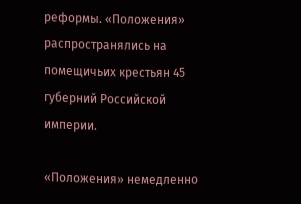реформы. «Положения» распространялись на помещичьих крестьян 45 губерний Российской империи.

«Положения» немедленно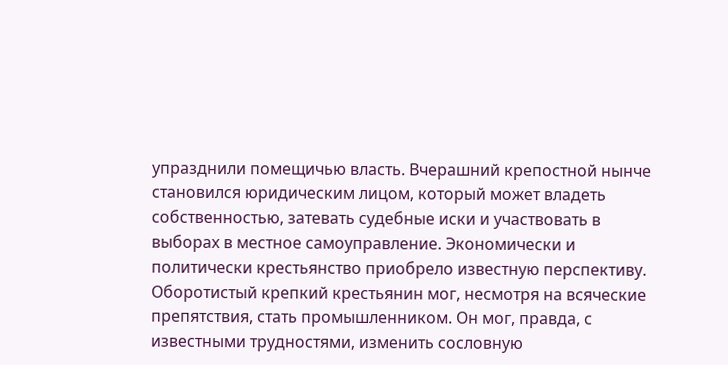упразднили помещичью власть. Вчерашний крепостной нынче становился юридическим лицом, который может владеть собственностью, затевать судебные иски и участвовать в выборах в местное самоуправление. Экономически и политически крестьянство приобрело известную перспективу. Оборотистый крепкий крестьянин мог, несмотря на всяческие препятствия, стать промышленником. Он мог, правда, с известными трудностями, изменить сословную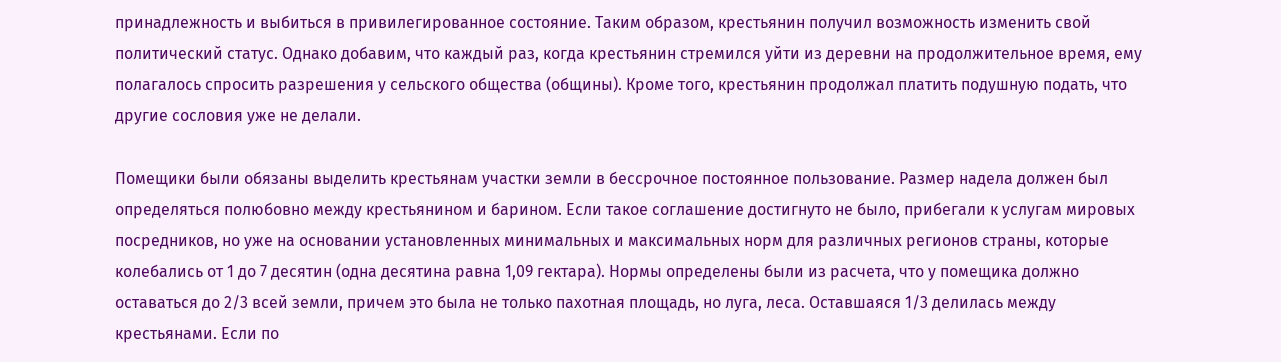принадлежность и выбиться в привилегированное состояние. Таким образом, крестьянин получил возможность изменить свой политический статус. Однако добавим, что каждый раз, когда крестьянин стремился уйти из деревни на продолжительное время, ему полагалось спросить разрешения у сельского общества (общины). Кроме того, крестьянин продолжал платить подушную подать, что другие сословия уже не делали.

Помещики были обязаны выделить крестьянам участки земли в бессрочное постоянное пользование. Размер надела должен был определяться полюбовно между крестьянином и барином. Если такое соглашение достигнуто не было, прибегали к услугам мировых посредников, но уже на основании установленных минимальных и максимальных норм для различных регионов страны, которые колебались от 1 до 7 десятин (одна десятина равна 1,09 гектара). Нормы определены были из расчета, что у помещика должно оставаться до 2/3 всей земли, причем это была не только пахотная площадь, но луга, леса. Оставшаяся 1/3 делилась между крестьянами. Если по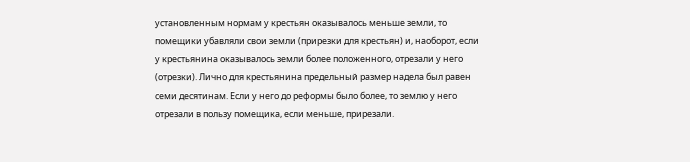установленным нормам у крестьян оказывалось меньше земли, то помещики убавляли свои земли (прирезки для крестьян) и, наоборот, если у крестьянина оказывалось земли более положенного, отрезали у него (отрезки). Лично для крестьянина предельный размер надела был равен семи десятинам. Если у него до реформы было более, то землю у него отрезали в пользу помещика, если меньше, прирезали.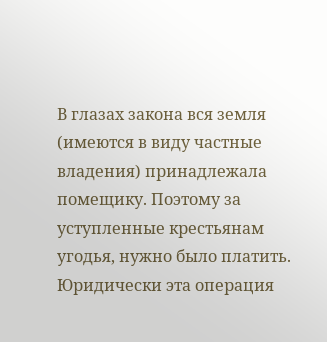В глазах закона вся земля (имеются в виду частные владения) принадлежала помещику. Поэтому за уступленные крестьянам угодья, нужно было платить. Юридически эта операция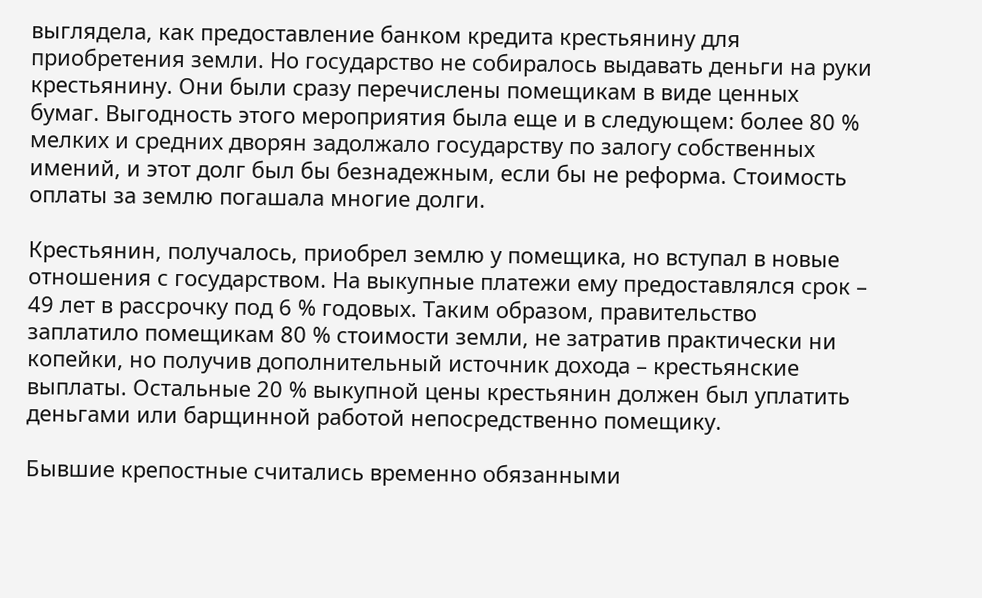выглядела, как предоставление банком кредита крестьянину для приобретения земли. Но государство не собиралось выдавать деньги на руки крестьянину. Они были сразу перечислены помещикам в виде ценных бумаг. Выгодность этого мероприятия была еще и в следующем: более 80 % мелких и средних дворян задолжало государству по залогу собственных имений, и этот долг был бы безнадежным, если бы не реформа. Стоимость оплаты за землю погашала многие долги.

Крестьянин, получалось, приобрел землю у помещика, но вступал в новые отношения с государством. На выкупные платежи ему предоставлялся срок – 49 лет в рассрочку под 6 % годовых. Таким образом, правительство заплатило помещикам 80 % стоимости земли, не затратив практически ни копейки, но получив дополнительный источник дохода – крестьянские выплаты. Остальные 20 % выкупной цены крестьянин должен был уплатить деньгами или барщинной работой непосредственно помещику.

Бывшие крепостные считались временно обязанными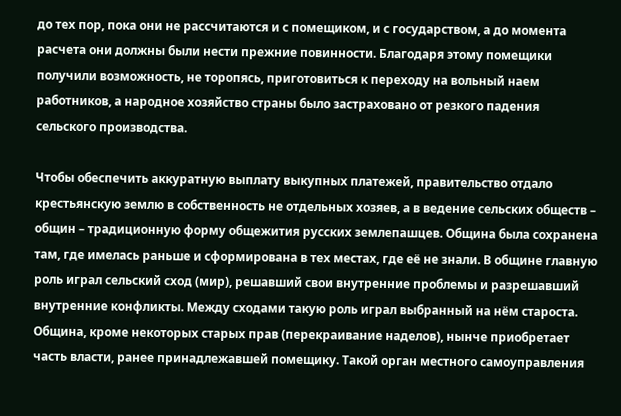до тех пор, пока они не рассчитаются и с помещиком, и с государством, а до момента расчета они должны были нести прежние повинности. Благодаря этому помещики получили возможность, не торопясь, приготовиться к переходу на вольный наем работников, а народное хозяйство страны было застраховано от резкого падения сельского производства.

Чтобы обеспечить аккуратную выплату выкупных платежей, правительство отдало крестьянскую землю в собственность не отдельных хозяев, а в ведение сельских обществ – общин – традиционную форму общежития русских землепашцев. Община была сохранена там, где имелась раньше и сформирована в тех местах, где её не знали. В общине главную роль играл сельский сход (мир), решавший свои внутренние проблемы и разрешавший внутренние конфликты. Между сходами такую роль играл выбранный на нём староста. Община, кроме некоторых старых прав (перекраивание наделов), нынче приобретает часть власти, ранее принадлежавшей помещику. Такой орган местного самоуправления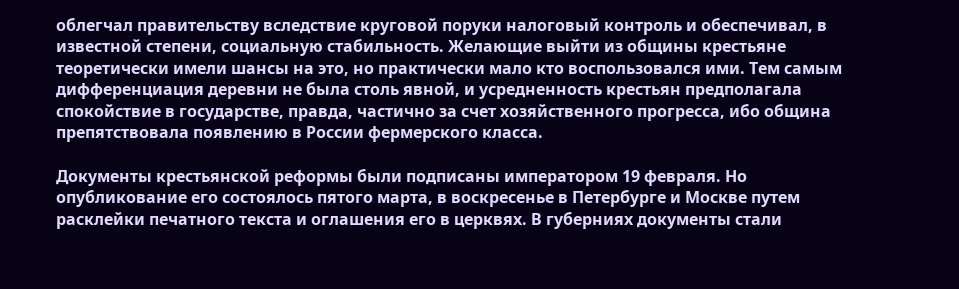облегчал правительству вследствие круговой поруки налоговый контроль и обеспечивал, в известной степени, социальную стабильность. Желающие выйти из общины крестьяне теоретически имели шансы на это, но практически мало кто воспользовался ими. Тем самым дифференциация деревни не была столь явной, и усредненность крестьян предполагала спокойствие в государстве, правда, частично за счет хозяйственного прогресса, ибо община препятствовала появлению в России фермерского класса.

Документы крестьянской реформы были подписаны императором 19 февраля. Но опубликование его состоялось пятого марта, в воскресенье в Петербурге и Москве путем расклейки печатного текста и оглашения его в церквях. В губерниях документы стали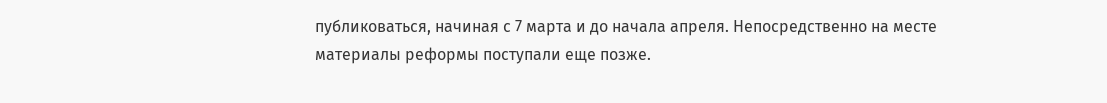публиковаться, начиная с 7 марта и до начала апреля. Непосредственно на месте материалы реформы поступали еще позже.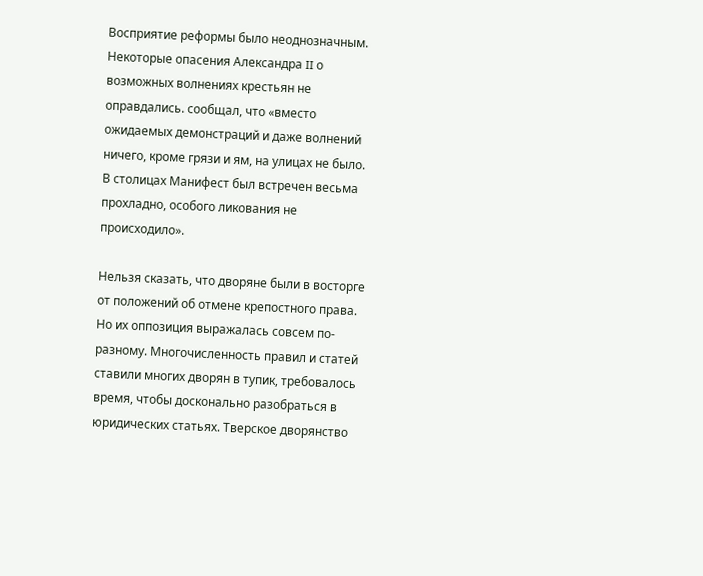Восприятие реформы было неоднозначным. Некоторые опасения Александра II о возможных волнениях крестьян не оправдались. сообщал, что «вместо ожидаемых демонстраций и даже волнений ничего, кроме грязи и ям, на улицах не было. В столицах Манифест был встречен весьма прохладно, особого ликования не происходило».

Нельзя сказать, что дворяне были в восторге от положений об отмене крепостного права. Но их оппозиция выражалась совсем по-разному. Многочисленность правил и статей ставили многих дворян в тупик, требовалось время, чтобы досконально разобраться в юридических статьях. Тверское дворянство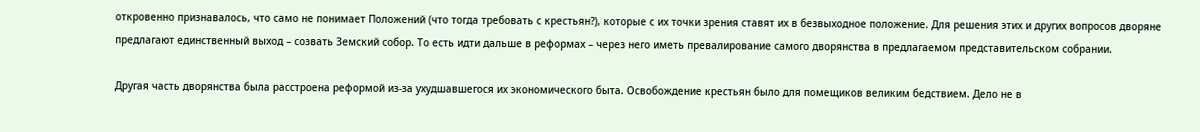откровенно признавалось, что само не понимает Положений (что тогда требовать с крестьян?), которые с их точки зрения ставят их в безвыходное положение. Для решения этих и других вопросов дворяне предлагают единственный выход – созвать Земский собор. То есть идти дальше в реформах – через него иметь превалирование самого дворянства в предлагаемом представительском собрании.

Другая часть дворянства была расстроена реформой из-за ухудшавшегося их экономического быта. Освобождение крестьян было для помещиков великим бедствием. Дело не в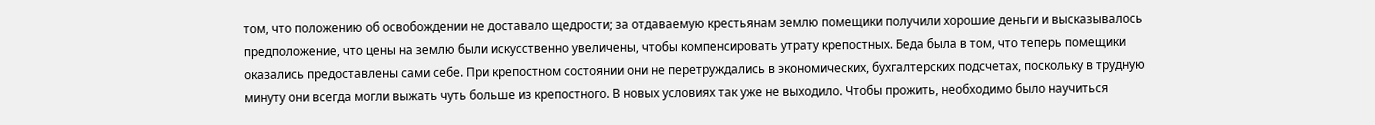том, что положению об освобождении не доставало щедрости; за отдаваемую крестьянам землю помещики получили хорошие деньги и высказывалось предположение, что цены на землю были искусственно увеличены, чтобы компенсировать утрату крепостных. Беда была в том, что теперь помещики оказались предоставлены сами себе. При крепостном состоянии они не перетруждались в экономических, бухгалтерских подсчетах, поскольку в трудную минуту они всегда могли выжать чуть больше из крепостного. В новых условиях так уже не выходило. Чтобы прожить, необходимо было научиться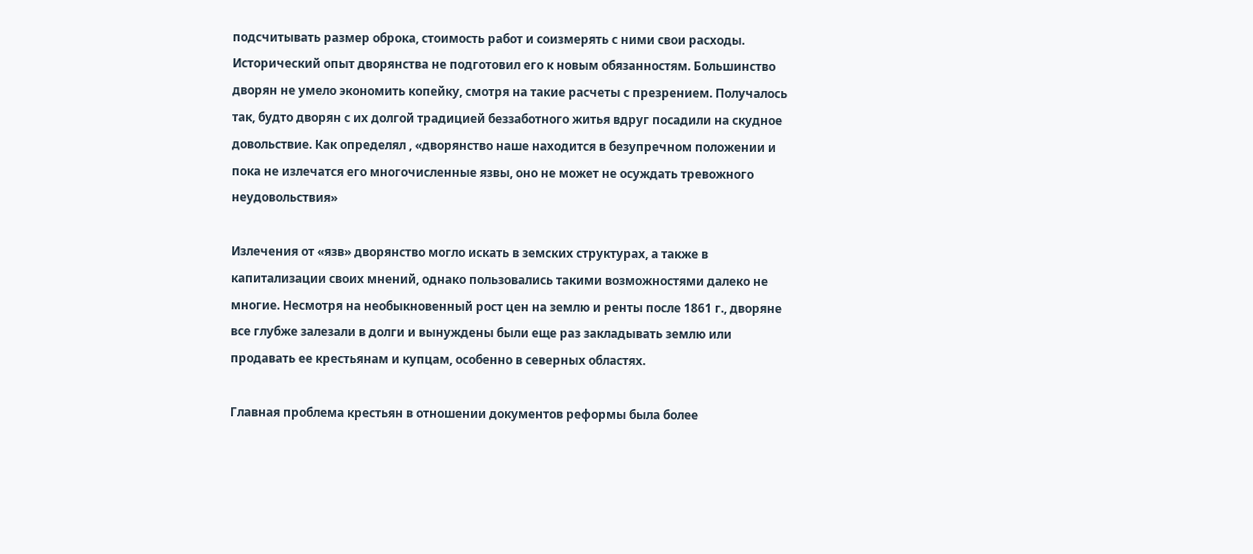подсчитывать размер оброка, стоимость работ и соизмерять с ними свои расходы. Исторический опыт дворянства не подготовил его к новым обязанностям. Большинство дворян не умело экономить копейку, смотря на такие расчеты с презрением. Получалось так, будто дворян с их долгой традицией беззаботного житья вдруг посадили на скудное довольствие. Как определял , «дворянство наше находится в безупречном положении и пока не излечатся его многочисленные язвы, оно не может не осуждать тревожного неудовольствия»

Излечения от «язв» дворянство могло искать в земских структурах, а также в капитализации своих мнений, однако пользовались такими возможностями далеко не многие. Несмотря на необыкновенный рост цен на землю и ренты после 1861 г., дворяне все глубже залезали в долги и вынуждены были еще раз закладывать землю или продавать ее крестьянам и купцам, особенно в северных областях.

Главная проблема крестьян в отношении документов реформы была более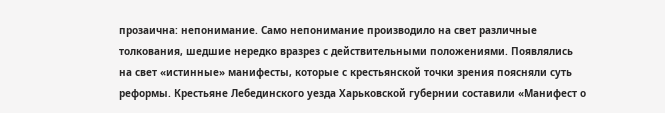прозаична: непонимание. Само непонимание производило на свет различные толкования, шедшие нередко вразрез с действительными положениями. Появлялись на свет «истинные» манифесты, которые с крестьянской точки зрения поясняли суть реформы. Крестьяне Лебединского уезда Харьковской губернии составили «Манифест о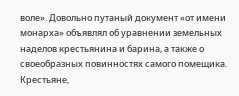воле». Довольно путаный документ «от имени монарха» объявлял об уравнении земельных наделов крестьянина и барина, а также о своеобразных повинностях самого помещика. Крестьяне,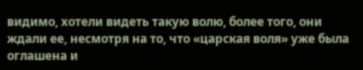видимо, хотели видеть такую волю, более того, они ждали ее, несмотря на то, что «царская воля» уже была оглашена и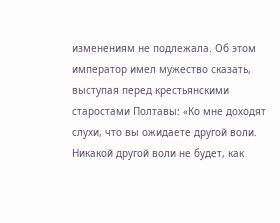изменениям не подлежала. Об этом император имел мужество сказать, выступая перед крестьянскими старостами Полтавы: «Ко мне доходят слухи, что вы ожидаете другой воли. Никакой другой воли не будет, как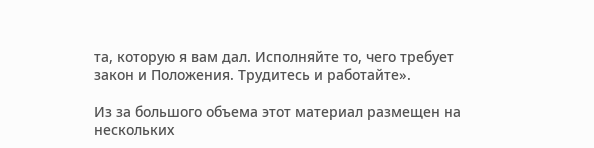та, которую я вам дал. Исполняйте то, чего требует закон и Положения. Трудитесь и работайте».

Из за большого объема этот материал размещен на нескольких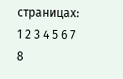страницах:
1 2 3 4 5 6 7 8